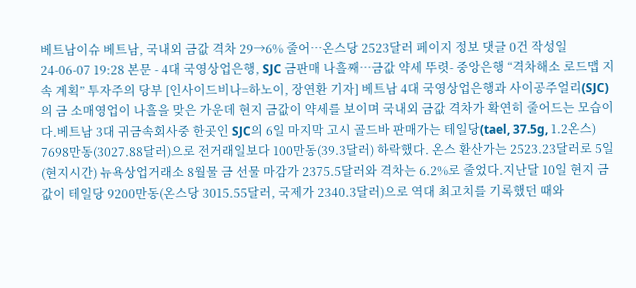베트남이슈 베트남, 국내외 금값 격차 29→6% 줄어…온스당 2523달러 페이지 정보 댓글 0건 작성일 24-06-07 19:28 본문 - 4대 국영상업은행, SJC 금판매 나흘째…금값 약세 뚜렷- 중앙은행 “격차해소 로드맵 지속 계획” 투자주의 당부 [인사이드비나=하노이, 장연환 기자] 베트남 4대 국영상업은행과 사이공주얼리(SJC)의 금 소매영업이 나흘을 맞은 가운데 현지 금값이 약세를 보이며 국내외 금값 격차가 확연히 줄어드는 모습이다.베트남 3대 귀금속회사중 한곳인 SJC의 6일 마지막 고시 골드바 판매가는 테일당(tael, 37.5g, 1.2온스) 7698만동(3027.88달러)으로 전거래일보다 100만동(39.3달러) 하락했다. 온스 환산가는 2523.23달러로 5일(현지시간) 뉴욕상업거래소 8월물 금 선물 마감가 2375.5달러와 격차는 6.2%로 줄었다.지난달 10일 현지 금값이 테일당 9200만동(온스당 3015.55달러, 국제가 2340.3달러)으로 역대 최고치를 기록했던 때와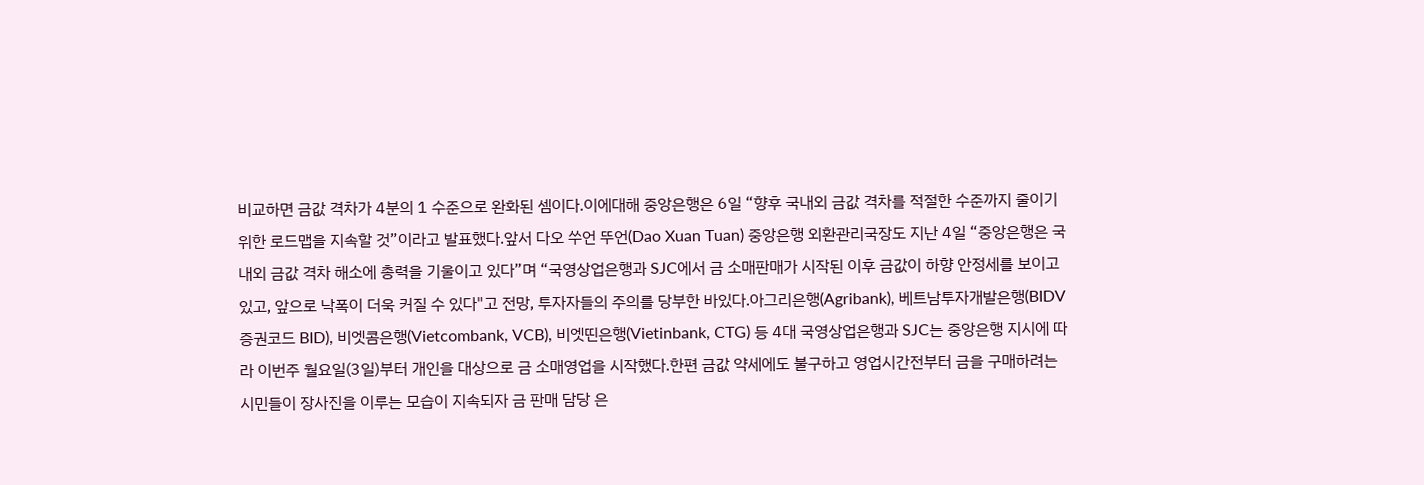비교하면 금값 격차가 4분의 1 수준으로 완화된 셈이다.이에대해 중앙은행은 6일 “향후 국내외 금값 격차를 적절한 수준까지 줄이기 위한 로드맵을 지속할 것”이라고 발표했다.앞서 다오 쑤언 뚜언(Dao Xuan Tuan) 중앙은행 외환관리국장도 지난 4일 “중앙은행은 국내외 금값 격차 해소에 총력을 기울이고 있다”며 “국영상업은행과 SJC에서 금 소매판매가 시작된 이후 금값이 하향 안정세를 보이고 있고, 앞으로 낙폭이 더욱 커질 수 있다"고 전망, 투자자들의 주의를 당부한 바있다.아그리은행(Agribank), 베트남투자개발은행(BIDV 증권코드 BID), 비엣콤은행(Vietcombank, VCB), 비엣띤은행(Vietinbank, CTG) 등 4대 국영상업은행과 SJC는 중앙은행 지시에 따라 이번주 월요일(3일)부터 개인을 대상으로 금 소매영업을 시작했다.한편 금값 약세에도 불구하고 영업시간전부터 금을 구매하려는 시민들이 장사진을 이루는 모습이 지속되자 금 판매 담당 은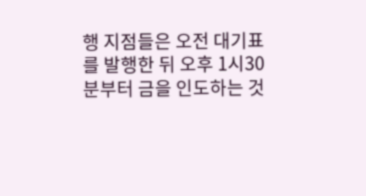행 지점들은 오전 대기표를 발행한 뒤 오후 1시30분부터 금을 인도하는 것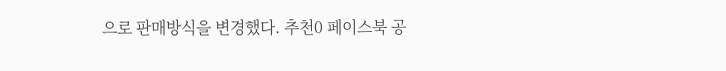으로 판매방식을 변경했다. 추천0 페이스북 공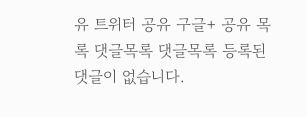유 트위터 공유 구글+ 공유 목록 댓글목록 댓글목록 등록된 댓글이 없습니다.